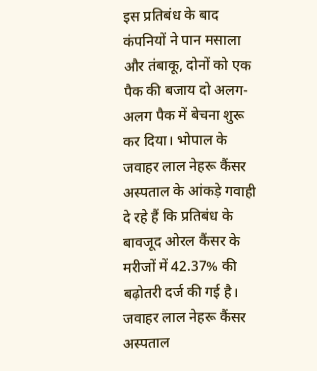इस प्रतिबंध के बाद कंपनियों ने पान मसाला और तंबाकू, दोनों को एक पैक की बजाय दो अलग-अलग पैक में बेचना शुरू कर दिया। भोपाल के जवाहर लाल नेहरू कैंसर अस्पताल के आंकड़े गवाही दे रहे हैं कि प्रतिबंध के बावजूद ओरल कैंसर के मरीजों में 42.37% की बढ़ोतरी दर्ज की गई है।
जवाहर लाल नेहरू कैंसर अस्पताल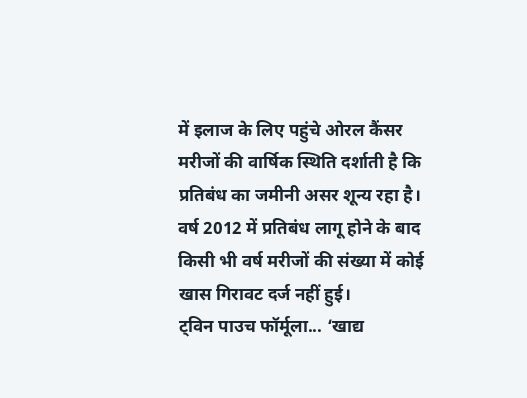में इलाज के लिए पहुंचे ओरल कैंसर मरीजों की वार्षिक स्थिति दर्शाती है कि प्रतिबंध का जमीनी असर शून्य रहा है। वर्ष 2012 में प्रतिबंध लागू होने के बाद किसी भी वर्ष मरीजों की संख्या में कोई खास गिरावट दर्ज नहीं हुई।
ट्विन पाउच फॉर्मूला... ‘खाद्य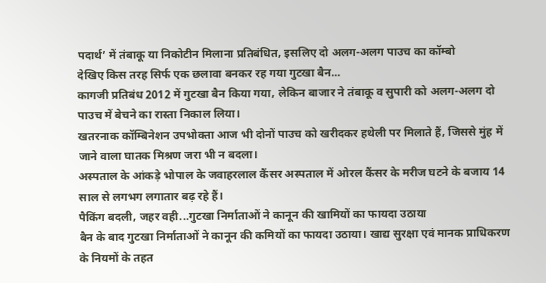पदार्थ’ में तंबाकू या निकोटीन मिलाना प्रतिबंधित, इसलिए दो अलग-अलग पाउच का कॉम्बो
देखिए किस तरह सिर्फ एक छलावा बनकर रह गया गुटखा बैन...
कागजी प्रतिबंध 2012 में गुटखा बैन किया गया, लेकिन बाजार ने तंबाकू व सुपारी को अलग-अलग दो पाउच में बेचने का रास्ता निकाल लिया।
खतरनाक कॉम्बिनेशन उपभोक्ता आज भी दोनों पाउच को खरीदकर हथेली पर मिलाते हैं, जिससे मुंह में जाने वाला घातक मिश्रण जरा भी न बदला।
अस्पताल के आंकड़े भोपाल के जवाहरलाल कैंसर अस्पताल में ओरल कैंसर के मरीज घटने के बजाय 14 साल से लगभग लगातार बढ़ रहे हैं।
पैकिंग बदली, जहर वही...गुटखा निर्माताओं ने कानून की खामियों का फायदा उठाया
बैन के बाद गुटखा निर्माताओं ने कानून की कमियों का फायदा उठाया। खाद्य सुरक्षा एवं मानक प्राधिकरण के नियमों के तहत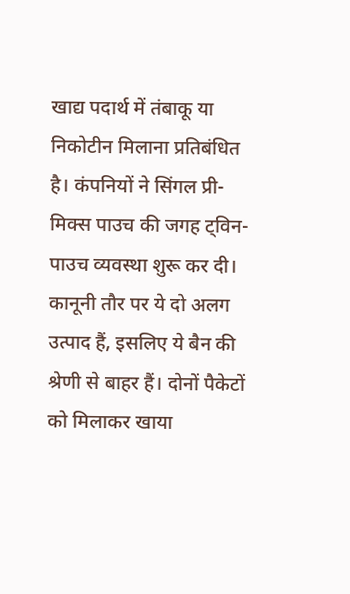खाद्य पदार्थ में तंबाकू या निकोटीन मिलाना प्रतिबंधित है। कंपनियों ने सिंगल प्री-मिक्स पाउच की जगह ट्विन-पाउच व्यवस्था शुरू कर दी। कानूनी तौर पर ये दो अलग उत्पाद हैं, इसलिए ये बैन की श्रेणी से बाहर हैं। दोनों पैकेटों को मिलाकर खाया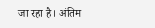जा रहा है। अंतिम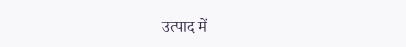उत्पाद में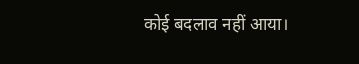कोई बदलाव नहीं आया।